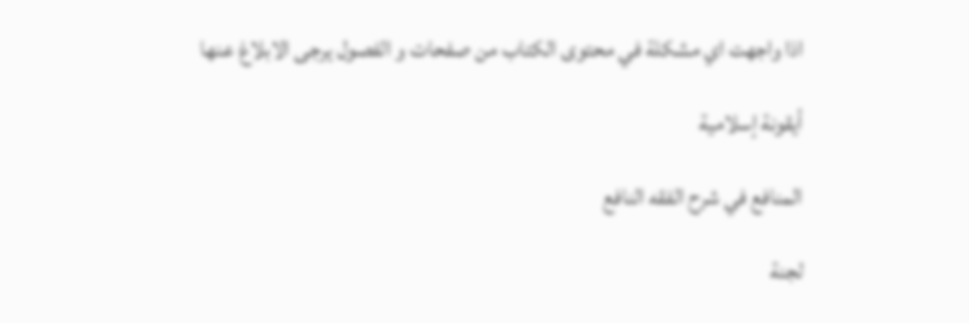اذا واجهت اي مشكلة في محتوى الكتاب من صفحات و الفصول يرجى الابلاغ عنها

أيقونة إسلامية

المنافع في شرح الفقه النافع

لجنة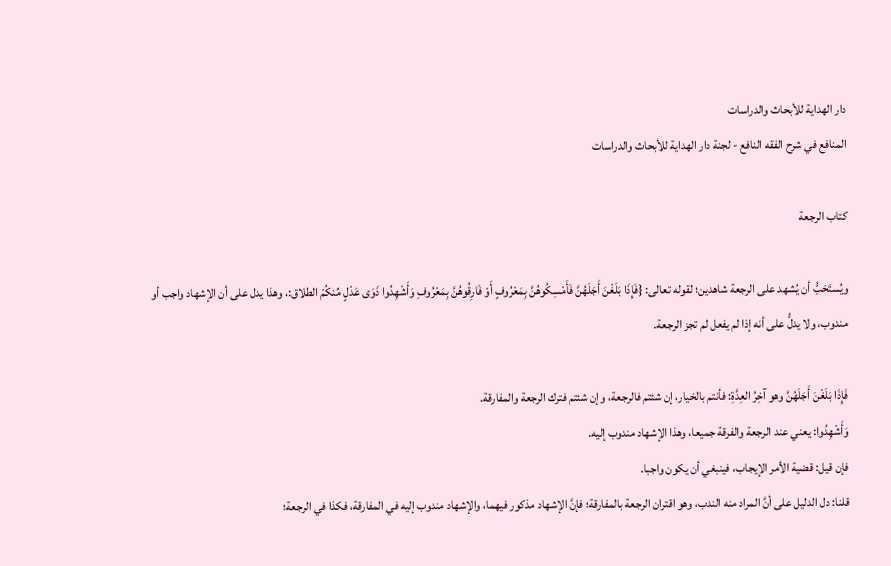دار الهداية للأبحاث والدراسات
المنافع في شرح الفقه النافع - لجنة دار الهداية للأبحاث والدراسات

كتاب الرجعة

ويُستَحَبُّ أن يُشهد على الرجعة شاهدين؛ لقوله تعالى: {فَإِذَا بَلَغْنَ أَجَلَهُنَّ فَأَمْسِكُوهُنَّ بِمَعْرُوفٍ أَوْ فَارِقُوهُنَّ بِمَعْرُوفِ وَأَشْهِدُوا ذَوَى عَدْلٍ مِّنكُمْ الطلاق:، وهذا يدل على أن الإشهاد واجب أو مندوب، ولا يدلُّ على أنه إذا لم يفعل لم تجز الرجعة.

فَإِذَا بَلَغْنَ أَجَلَهُنَّ وهو آخِرُ العِدَّةِ: فأنتم بالخيار، إن شئتم فالرجعة، وإن شئتم فترك الرجعة والمفارقة.
وَأَشْهِدُوا: يعني عند الرجعة والفرقة جميعا، وهذا الإشهاد مندوب إليه.
فإن قيل: قضية الأمر الإيجاب، فينبغي أن يكون واجبا.
قلنا: دل الدليل على أنَّ المراد منه الندب، وهو اقتران الرجعة بالمفارقة؛ فإنَّ الإشهاد مذكور فيهما، والإشهاد مندوب إليه في المفارقة، فكذا في الرجعة؛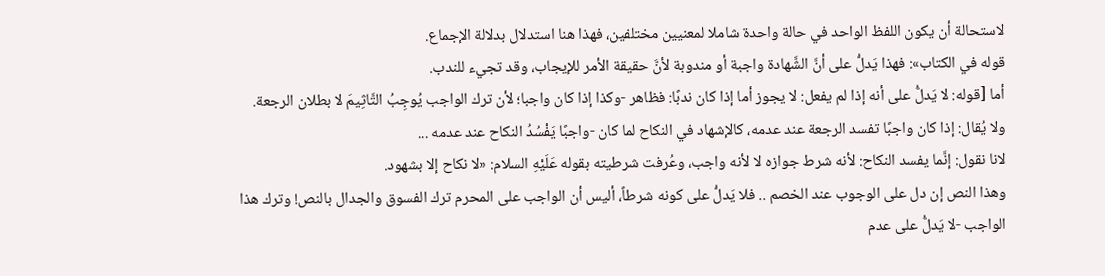لاستحالة أن يكون اللفظ الواحد في حالة واحدة شاملا لمعنيين مختلفين، فهذا هنا استدلال بدلالة الإجماع.
قوله في الكتاب»: فهذا يَدلُّ على أنَّ الشَّهادة واجبة أو مندوبة لأنَّ حقيقة الأمر للإيجاب، وقد تجيء للندب.
أما [قوله: لا يَدلُّ على أنه إذا لم يفعل: لا يجوز أما إذا كان ندبًا: فظاهر -وكذا إذا كان واجبا؛ لأن ترك الواجب يُوجِبُ التَّاثِيمَ لا بطلان الرجعة.
ولا يُقال: إذا كان واجبًا تفسد الرجعة عند عدمه، كالإشهاد في النكاح لما كان -واجبًا يَفْسُدُ النكاح عند عدمه ...
لانا نقول: إنَّما يفسد النكاح: لأنه شرط جوازه لا لأنه واجب، وعُرفت شرطيته بقوله عَلَيْهِ السلام: «لا نكاح إلا بشهود.
وهذا النص إن دل على الوجوب عند الخصم .. فلا يَدلُّ على كونه شرطاً، أليس أن الواجب على المحرم ترك الفسوق والجدال بالنص! وترك هذا الواجب -لا يَدلُّ على عدم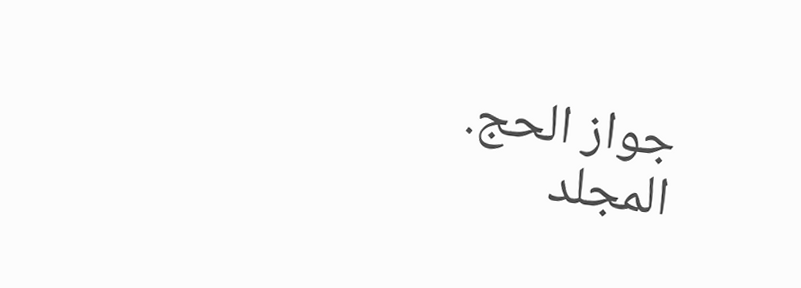جواز الحج.
المجلد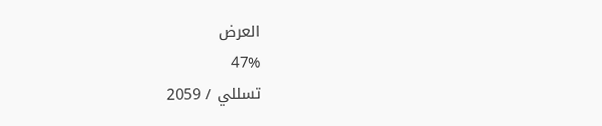العرض
47%
تسللي / 2059